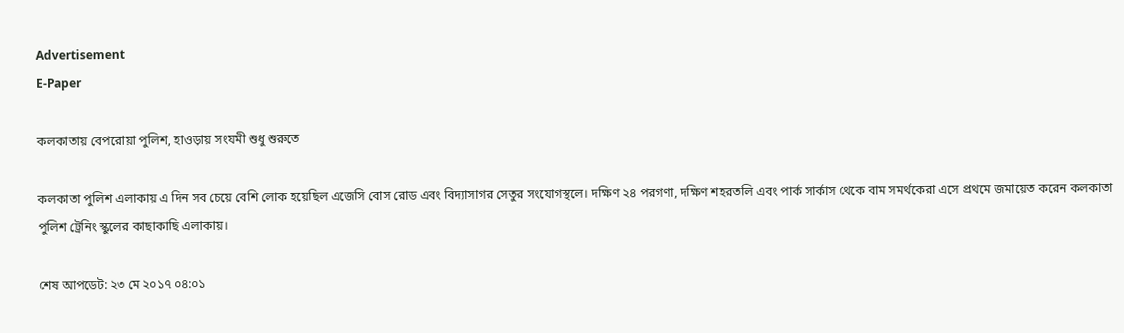Advertisement
E-Paper

কলকাতায় বেপরোয়া পুলিশ, হাওড়ায় সংযমী শুধু শুরুতে

কলকাতা পুলিশ এলাকায় এ দিন সব চেয়ে বেশি লোক হয়েছিল এজেসি বোস রোড এবং বিদ্যাসাগর সেতুর সংযোগস্থলে। দক্ষিণ ২৪ পরগণা, দক্ষিণ শহরতলি এবং পার্ক সার্কাস থেকে বাম সমর্থকেরা এসে প্রথমে জমায়েত করেন কলকাতা পুলিশ ট্রেনিং স্কুলের কাছাকাছি এলাকায়।

শেষ আপডেট: ২৩ মে ২০১৭ ০৪:০১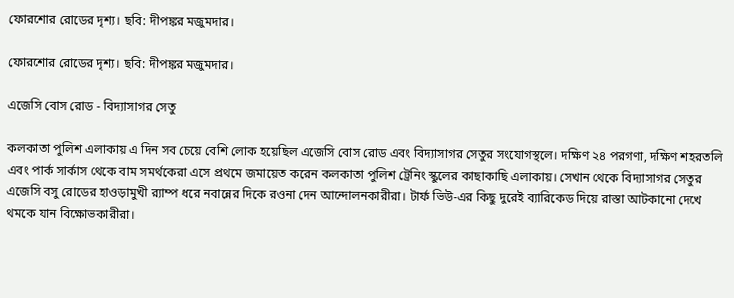ফোরশোর রোডের দৃশ্য। ছবি: দীপঙ্কর মজুমদার।

ফোরশোর রোডের দৃশ্য। ছবি: দীপঙ্কর মজুমদার।

এজেসি বোস রোড - বিদ্যাসাগর সেতু

কলকাতা পুলিশ এলাকায় এ দিন সব চেয়ে বেশি লোক হয়েছিল এজেসি বোস রোড এবং বিদ্যাসাগর সেতুর সংযোগস্থলে। দক্ষিণ ২৪ পরগণা, দক্ষিণ শহরতলি এবং পার্ক সার্কাস থেকে বাম সমর্থকেরা এসে প্রথমে জমায়েত করেন কলকাতা পুলিশ ট্রেনিং স্কুলের কাছাকাছি এলাকায়। সেখান থেকে বিদ্যাসাগর সেতুর এজেসি বসু রোডের হাওড়ামুখী র‌্যাম্প ধরে নবান্নের দিকে রওনা দেন আন্দোলনকারীরা। টার্ফ ভিউ-এর কিছু দুরেই ব্যারিকেড দিয়ে রাস্তা আটকানো দেখে থমকে যান বিক্ষোভকারীরা।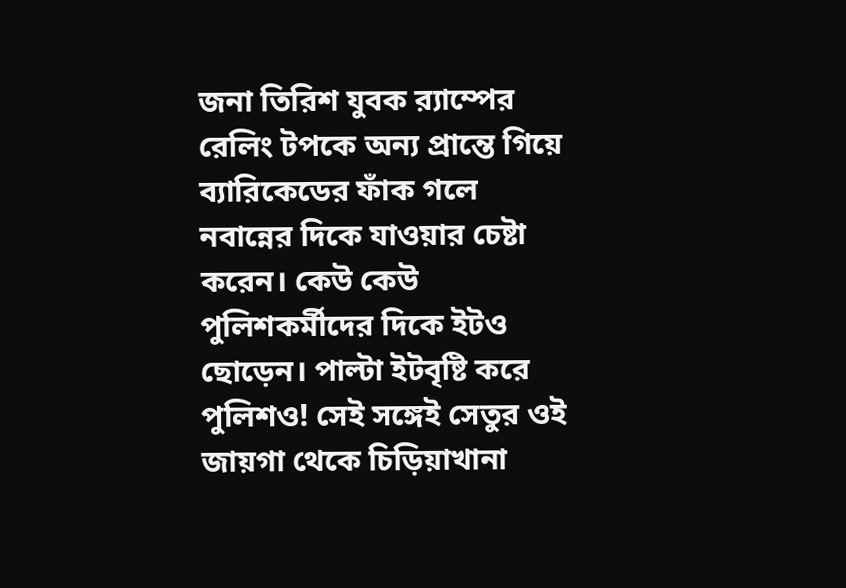জনা তিরিশ যুবক র‌্যাম্পের রেলিং টপকে অন্য প্রান্তে গিয়ে ব্যারিকেডের ফাঁক গলে নবান্নের দিকে যাওয়ার চেষ্টা করেন। কেউ কেউ পুলিশকর্মীদের দিকে ইটও ছোড়েন। পাল্টা ইটবৃষ্টি করে পুলিশও! সেই সঙ্গেই সেতুর ওই জায়গা থেকে চিড়িয়াখানা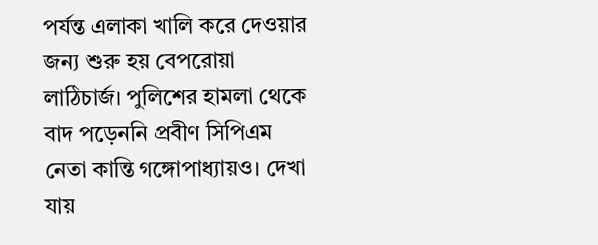পর্যন্ত এলাকা খালি করে দেওয়ার জন্য শুরু হয় বেপরোয়া লাঠিচার্জ। পুলিশের হামলা থেকে বাদ পড়েননি প্রবীণ সিপিএম নেতা কান্তি গঙ্গোপাধ্যায়ও। দেখা যায়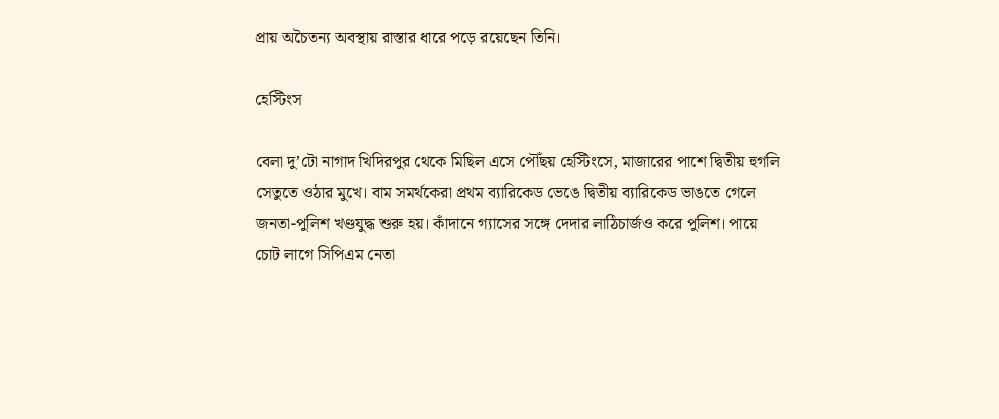প্রায় অচৈতন্য অবস্থায় রাস্তার ধারে পড়ে রয়েছেন তিনি।

হেস্টিংস

বেলা দু’টো নাগাদ খিদিরপুর থেকে মিছিল এসে পৌঁছয় হেস্টিংসে, মাজারের পাশে দ্বিতীয় হুগলি সেতুতে ওঠার মুখে। বাম সমর্থকেরা প্রথম ব্যারিকেড ভেঙে দ্বিতীয় ব্যারিকেড ভাঙতে গেলে জনতা-পুলিশ খণ্ডযুদ্ধ শুরু হয়। কাঁদানে গ্যাসের সঙ্গে দেদার লাঠিচার্জও করে পুলিশ। পায়ে চোট লাগে সিপিএম নেতা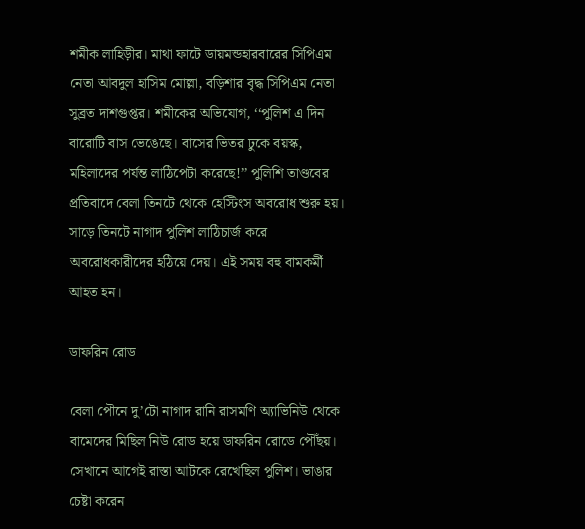শমীক লাহিড়ীর। মাথা ফাটে ডায়মন্ডহারবারের সিপিএম নেতা আবদুল হাসিম মোল্লা, বড়িশার বৃদ্ধ সিপিএম নেতা সুব্রত দাশগুপ্তর। শমীকের অভিযোগ, ‘‘পুলিশ এ দিন বারোটি বাস ভেঙেছে। বাসের ভিতর ঢুকে বয়স্ক, মহিলাদের পর্যন্ত লাঠিপেটা করেছে!’’ পুলিশি তাণ্ডবের প্রতিবাদে বেলা তিনটে থেকে হেস্টিংস অবরোধ শুরু হয়। সাড়ে তিনটে নাগাদ পুলিশ লাঠিচার্জ করে অবরোধকারীদের হঠিয়ে দেয়। এই সময় বহু বামকর্মী আহত হন।

ডাফরিন রোড

বেলা পৌনে দু’টো নাগাদ রানি রাসমণি অ্যাভিনিউ থেকে বামেদের মিছিল নিউ রোড হয়ে ডাফরিন রোডে পৌঁছয়। সেখানে আগেই রাস্তা আটকে রেখেছিল পুলিশ। ভাঙার চেষ্টা করেন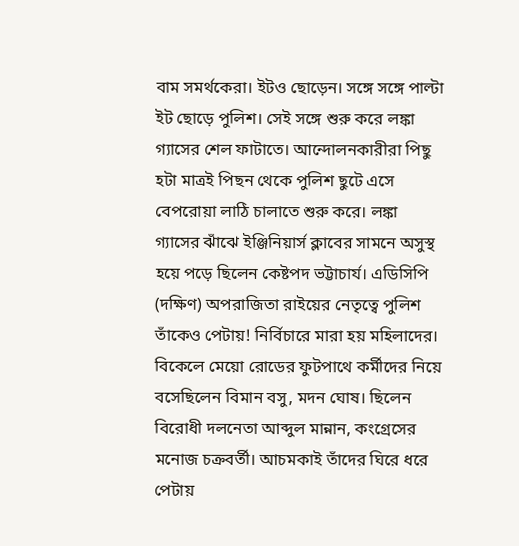বাম সমর্থকেরা। ইটও ছোড়েন। সঙ্গে সঙ্গে পাল্টা ইট ছোড়ে পুলিশ। সেই সঙ্গে শুরু করে লঙ্কা গ্যাসের শেল ফাটাতে। আন্দোলনকারীরা পিছু হটা মাত্রই পিছন থেকে পুলিশ ছুটে এসে বেপরোয়া লাঠি চালাতে শুরু করে। লঙ্কা গ্যাসের ঝাঁঝে ইঞ্জিনিয়ার্স ক্লাবের সামনে অসুস্থ হয়ে পড়ে ছিলেন কেষ্টপদ ভট্টাচার্য। এডিসিপি (দক্ষিণ) অপরাজিতা রাইয়ের নেতৃত্বে পুলিশ তাঁকেও পেটায়! নির্বিচারে মারা হয় মহিলাদের। বিকেলে মেয়ো রোডের ফুটপাথে কর্মীদের নিয়ে বসেছিলেন বিমান বসু, মদন ঘোষ। ছিলেন বিরোধী দলনেতা আব্দুল মান্নান, কংগ্রেসের মনোজ চক্রবর্তী। আচমকাই তাঁদের ঘিরে ধরে পেটায়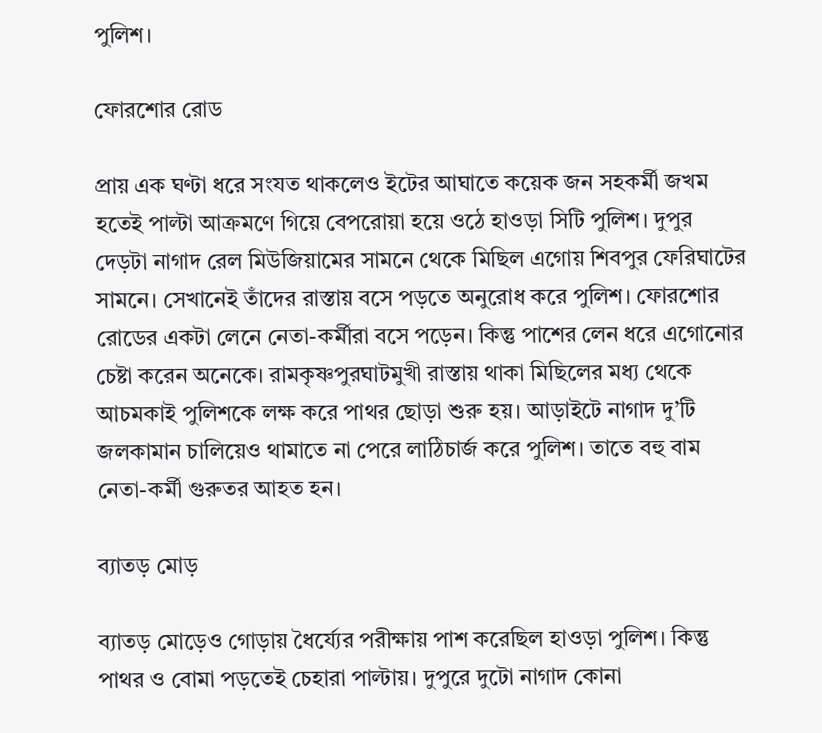পুলিশ।

ফোরশোর রোড

প্রায় এক ঘণ্টা ধরে সংযত থাকলেও ইটের আঘাতে কয়েক জন সহকর্মী জখম হতেই পাল্টা আক্রমণে গিয়ে বেপরোয়া হয়ে ওঠে হাওড়া সিটি পুলিশ। দুপুর দেড়টা নাগাদ রেল মিউজিয়ামের সামনে থেকে মিছিল এগোয় শিবপুর ফেরিঘাটের সামনে। সেখানেই তাঁদের রাস্তায় বসে পড়তে অনুরোধ করে পুলিশ। ফোরশোর রোডের একটা লেনে নেতা-কর্মীরা বসে পড়েন। কিন্তু পাশের লেন ধরে এগোনোর চেষ্টা করেন অনেকে। রামকৃষ্ণপুরঘাটমুখী রাস্তায় থাকা মিছিলের মধ্য থেকে আচমকাই পুলিশকে লক্ষ করে পাথর ছোড়া শুরু হয়। আড়াইটে নাগাদ দু’টি জলকামান চালিয়েও থামাতে না পেরে লাঠিচার্জ করে পুলিশ। তাতে বহু বাম নেতা-কর্মী গুরুতর আহত হন।

ব্যাতড় মোড়

ব্যাতড় মোড়েও গোড়ায় ধৈর্য্যের পরীক্ষায় পাশ করেছিল হাওড়া পুলিশ। কিন্তু পাথর ও বোমা পড়তেই চেহারা পাল্টায়। দুপুরে দুটো নাগাদ কোনা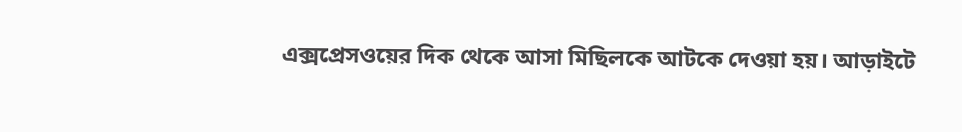এক্সপ্রেসওয়ের দিক থেকে আসা মিছিলকে আটকে দেওয়া হয়। আড়াইটে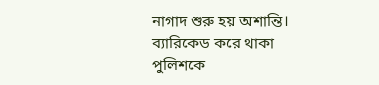নাগাদ শুরু হয় অশান্তি। ব্যারিকেড করে থাকা পুলিশকে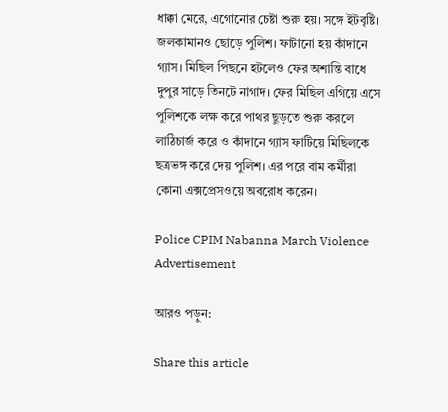ধাক্কা মেরে, এগোনোর চেষ্টা শুরু হয়। সঙ্গে ইটবৃষ্টি। জলকামানও ছোড়ে পুলিশ। ফাটানো হয় কাঁদানে গ্যাস। মিছিল পিছনে হটলেও ফের অশান্তি বাধে দুপুর সাড়ে তিনটে নাগাদ। ফের মিছিল এগিয়ে এসে পুলিশকে লক্ষ করে পাথর ছুড়তে শুরু করলে লাঠিচার্জ করে ও কাঁদানে গ্যাস ফাটিয়ে মিছিলকে ছত্রভঙ্গ করে দেয় পুলিশ। এর পরে বাম কর্মীরা কোনা এক্সপ্রেসওয়ে অবরোধ করেন।

Police CPIM Nabanna March Violence
Advertisement

আরও পড়ুন:

Share this article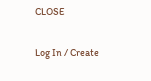CLOSE

Log In / Create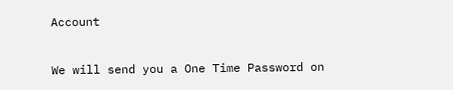Account

We will send you a One Time Password on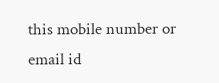this mobile number or email id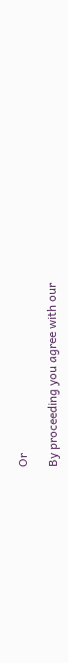Or

By proceeding you agree with our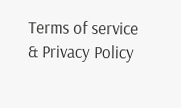Terms of service & Privacy Policy